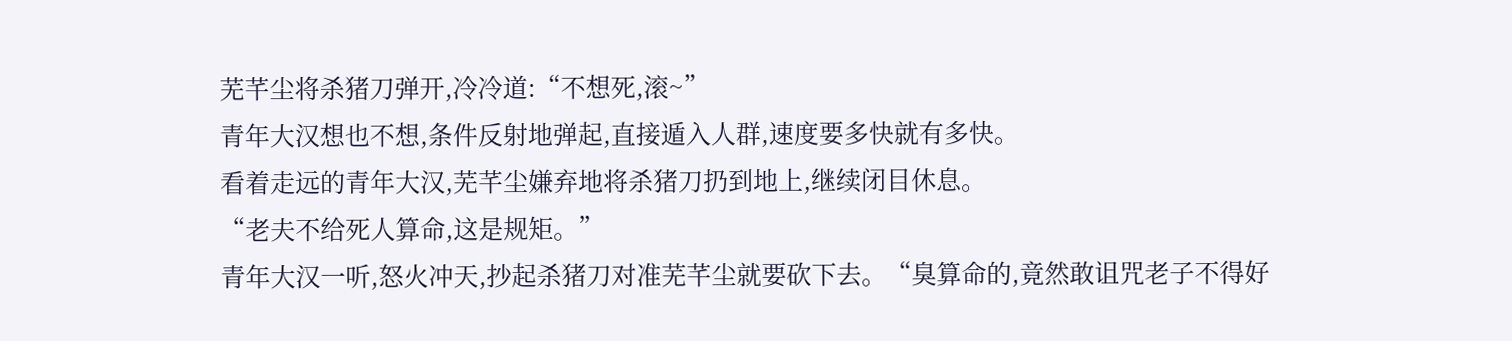芜芊尘将杀猪刀弹开,冷冷道:“不想死,滚~”
青年大汉想也不想,条件反射地弹起,直接遁入人群,速度要多快就有多快。
看着走远的青年大汉,芜芊尘嫌弃地将杀猪刀扔到地上,继续闭目休息。
“老夫不给死人算命,这是规矩。”
青年大汉一听,怒火冲天,抄起杀猪刀对准芜芊尘就要砍下去。“臭算命的,竟然敢诅咒老子不得好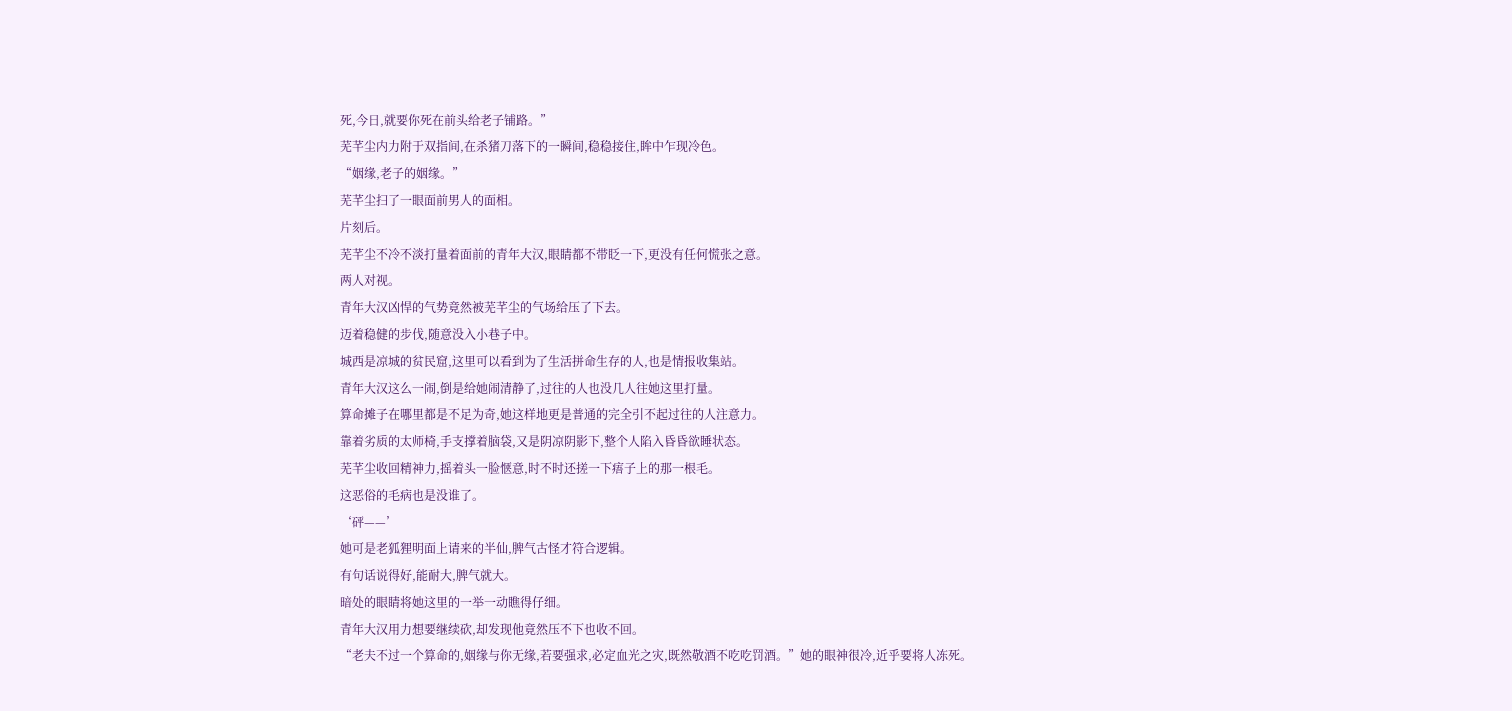死,今日,就要你死在前头给老子铺路。”
芜芊尘内力附于双指间,在杀猪刀落下的一瞬间,稳稳接住,眸中乍现冷色。
“姻缘,老子的姻缘。”
芜芊尘扫了一眼面前男人的面相。
片刻后。
芜芊尘不冷不淡打量着面前的青年大汉,眼睛都不带眨一下,更没有任何慌张之意。
两人对视。
青年大汉凶悍的气势竟然被芜芊尘的气场给压了下去。
迈着稳健的步伐,随意没入小巷子中。
城西是凉城的贫民窟,这里可以看到为了生活拼命生存的人,也是情报收集站。
青年大汉这么一闹,倒是给她闹清静了,过往的人也没几人往她这里打量。
算命摊子在哪里都是不足为奇,她这样地更是普通的完全引不起过往的人注意力。
靠着劣质的太师椅,手支撑着脑袋,又是阴凉阴影下,整个人陷入昏昏欲睡状态。
芜芊尘收回精神力,摇着头一脸惬意,时不时还搓一下痦子上的那一根毛。
这恶俗的毛病也是没谁了。
‘砰——’
她可是老狐狸明面上请来的半仙,脾气古怪才符合逻辑。
有句话说得好,能耐大,脾气就大。
暗处的眼睛将她这里的一举一动瞧得仔细。
青年大汉用力想要继续砍,却发现他竟然压不下也收不回。
“老夫不过一个算命的,姻缘与你无缘,若要强求,必定血光之灾,既然敬酒不吃吃罚酒。”她的眼神很冷,近乎要将人冻死。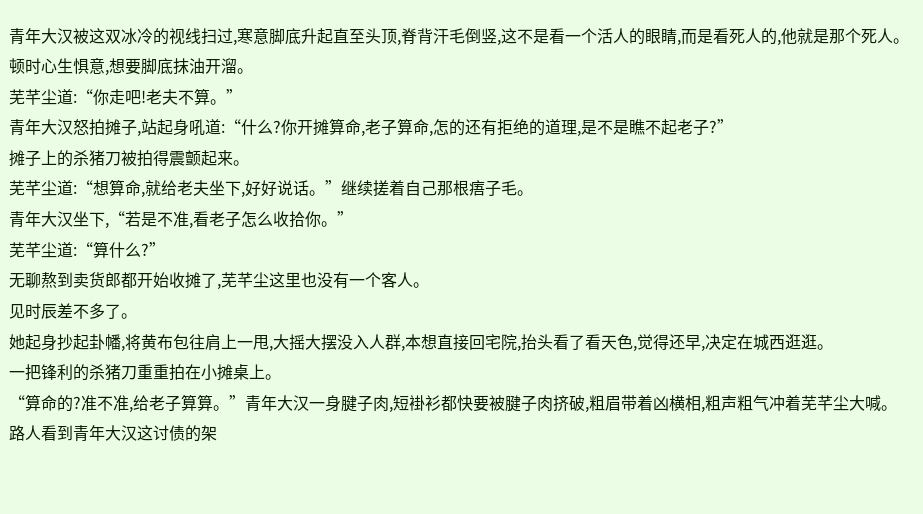青年大汉被这双冰冷的视线扫过,寒意脚底升起直至头顶,脊背汗毛倒竖,这不是看一个活人的眼睛,而是看死人的,他就是那个死人。顿时心生惧意,想要脚底抹油开溜。
芜芊尘道:“你走吧!老夫不算。”
青年大汉怒拍摊子,站起身吼道:“什么?你开摊算命,老子算命,怎的还有拒绝的道理,是不是瞧不起老子?”
摊子上的杀猪刀被拍得震颤起来。
芜芊尘道:“想算命,就给老夫坐下,好好说话。”继续搓着自己那根痦子毛。
青年大汉坐下,“若是不准,看老子怎么收拾你。”
芜芊尘道:“算什么?”
无聊熬到卖货郎都开始收摊了,芜芊尘这里也没有一个客人。
见时辰差不多了。
她起身抄起卦幡,将黄布包往肩上一甩,大摇大摆没入人群,本想直接回宅院,抬头看了看天色,觉得还早,决定在城西逛逛。
一把锋利的杀猪刀重重拍在小摊桌上。
“算命的?准不准,给老子算算。”青年大汉一身腱子肉,短褂衫都快要被腱子肉挤破,粗眉带着凶横相,粗声粗气冲着芜芊尘大喊。
路人看到青年大汉这讨债的架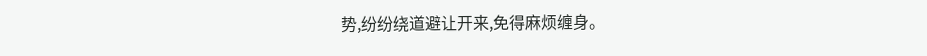势,纷纷绕道避让开来,免得麻烦缠身。